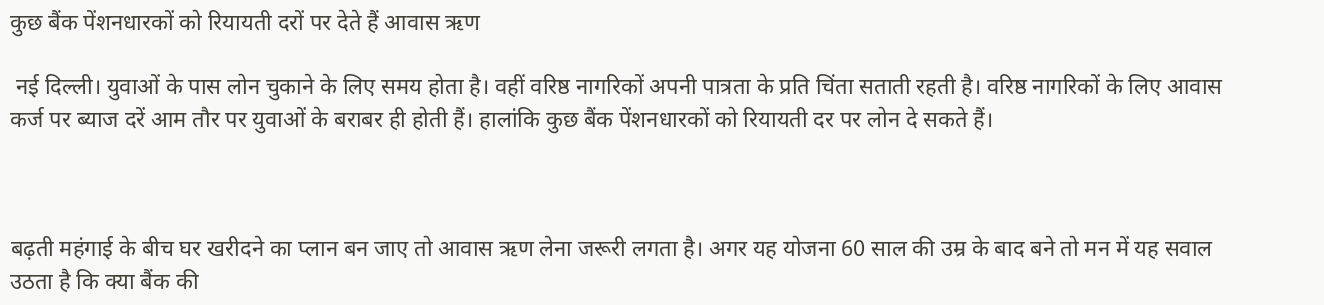कुछ बैंक पेंशनधारकों को रियायती दरों पर देते हैं आवास ऋण

 नई दिल्ली। युवाओं के पास लोन चुकाने के लिए समय होता है। वहीं वरिष्ठ नागरिकों अपनी पात्रता के प्रति चिंता सताती रहती है। वरिष्ठ नागरिकों के लिए आवास कर्ज पर ब्याज दरें आम तौर पर युवाओं के बराबर ही होती हैं। हालांकि कुछ बैंक पेंशनधारकों को रियायती दर पर लोन दे सकते हैं।



बढ़ती महंगाई के बीच घर खरीदने का प्लान बन जाए तो आवास ऋण लेना जरूरी लगता है। अगर यह योजना 60 साल की उम्र के बाद बने तो मन में यह सवाल उठता है कि क्या बैंक की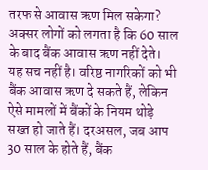तरफ से आवास ऋण मिल सकेगा? अक्सर लोगों को लगता है कि 60 साल के बाद बैंक आवास ऋण नहीं देते। यह सच नहीं है। वरिष्ठ नागरिकों को भी बैंक आवास ऋण दे सकते हैं, लेकिन ऐसे मामलों में बैंकों के नियम थोड़े सख्त हो जाते हैं। दरअसल, जब आप 30 साल के होते हैं, बैंक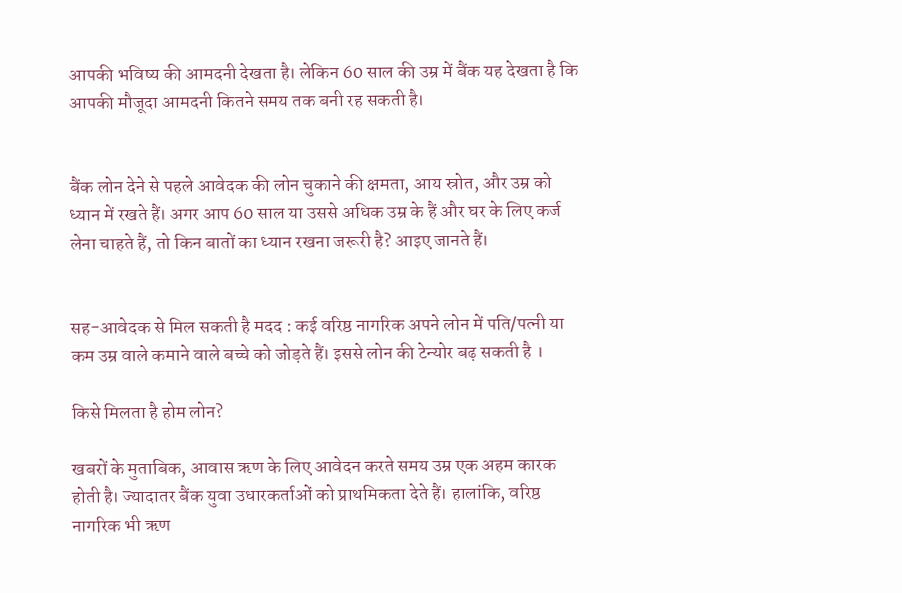आपकी भविष्य की आमदनी देखता है। लेकिन 60 साल की उम्र में बैंक यह देखता है कि आपकी मौजूदा आमदनी कितने समय तक बनी रह सकती है।


बैंक लोन देने से पहले आवेदक की लोन चुकाने की क्षमता, आय स्रोत, और उम्र को ध्यान में रखते हैं। अगर आप 60 साल या उससे अधिक उम्र के हैं और घर के लिए कर्ज लेना चाहते हैं, तो किन बातों का ध्यान रखना जरूरी है? आइए जानते हैं।


सह-आवेदक से मिल सकती है मदद : कई वरिष्ठ नागरिक अपने लोन में पति/पत्नी या कम उम्र वाले कमाने वाले बच्चे को जोड़ते हैं। इससे लोन की टेन्योर बढ़ सकती है ।

किसे मिलता है होम लोन?

खबरों के मुताबिक, आवास ऋण के लिए आवेदन करते समय उम्र एक अहम कारक होती है। ज्यादातर बैंक युवा उधारकर्ताओं को प्राथमिकता देते हैं। हालांकि, वरिष्ठ नागरिक भी ऋण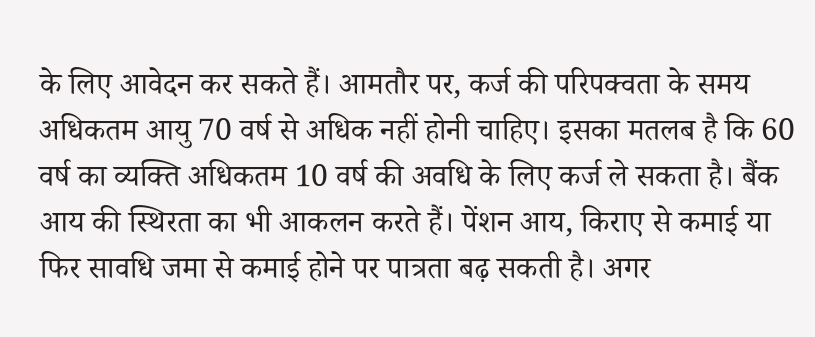के लिए आवेदन कर सकते हैं। आमतौर पर, कर्ज की परिपक्वता के समय अधिकतम आयु 70 वर्ष से अधिक नहीं होनी चाहिए। इसका मतलब है कि 60 वर्ष का व्यक्ति अधिकतम 10 वर्ष की अवधि के लिए कर्ज ले सकता है। बैंक आय की स्थिरता का भी आकलन करते हैं। पेंशन आय, किराए से कमाई या फिर सावधि जमा से कमाई होने पर पात्रता बढ़ सकती है। अगर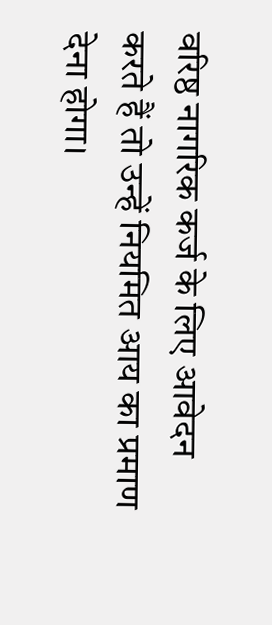वरिष्ठ नागरिक कर्ज के लिए आवेदन करते हैं तो उन्हें नियमित आय का प्रमाण देना होगा।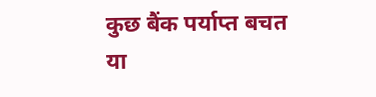कुछ बैंक पर्याप्त बचत या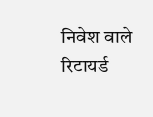निवेश वाले रिटायर्ड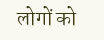लोगों को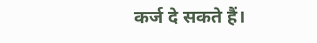कर्ज दे सकते हैं।